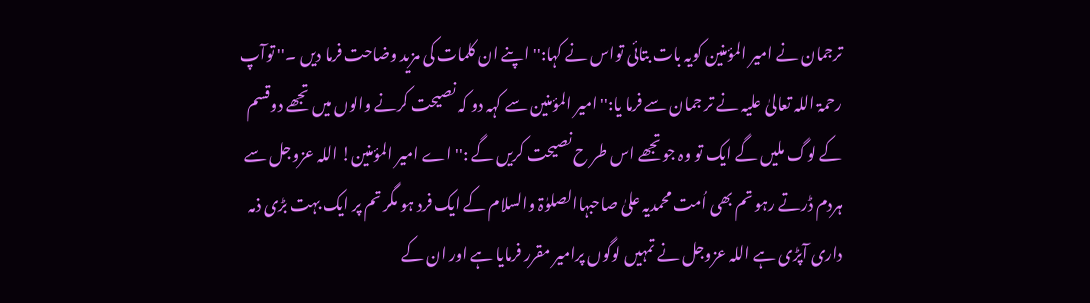ترجمان نے امیر المؤمنین کویہ بات بتائی تواس نے کہا:'' اپنے ان کلمات کی مزید وضاحت فرما دیں ۔'' توآپ رحمۃ اللہ تعالیٰ علیہ نے تر جمان سے فرما یا:''امیر المؤمنین سے کہہ دو کہ نصیحت کرنے والوں میں تجھے دوقسم کے لوگ ملیں گے ایک تو وہ جوتجھے اس طر ح نصیحت کریں گے :'' اے امیر المؤمنین! اللہ عزوجل سے ہردم ڈرتے رہو تم بھی اُمت محمدیہ علیٰ صاحبہاالصلوٰۃ والسلام کے ایک فرد ہو مگر تم پر ایک بہت بڑی ذمہ داری آپڑی ہے اللہ عزوجل نے تمہیں لوگوں پرامیر مقرر فرمایا ہے اور ان کے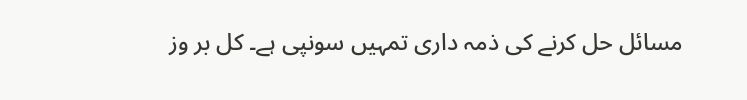مسائل حل کرنے کی ذمہ داری تمہیں سونپی ہے۔ کل بر وز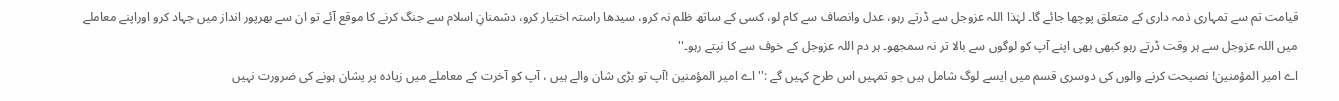قیامت تم سے تمہاری ذمہ داری کے متعلق پوچھا جائے گا۔ لہٰذا اللہ عزوجل سے ڈرتے رہو، عدل وانصاف سے کام لو، کسی کے ساتھ ظلم نہ کرو، سیدھا راستہ اختیار کرو، دشمنانِ اسلام سے جنگ کرنے کا موقع آئے تو ان سے بھرپور انداز میں جہاد کرو اوراپنے معاملے میں اللہ عزوجل سے ہر وقت ڈرتے رہو کبھی بھی اپنے آپ کو لوگوں سے بالا تر نہ سمجھو۔ ہر دم اللہ عزوجل کے خوف سے کا نپتے رہو۔''
اے امیر المؤمنین! نصیحت کرنے والوں کی دوسری قسم میں ایسے لوگ شامل ہیں جو تمہیں اس طرح کہیں گے :'' اے امیر المؤمنین !آپ تو بڑی شان والے ہیں ، آپ کو آخرت کے معاملے میں زیادہ پر یشان ہونے کی ضرورت نہیں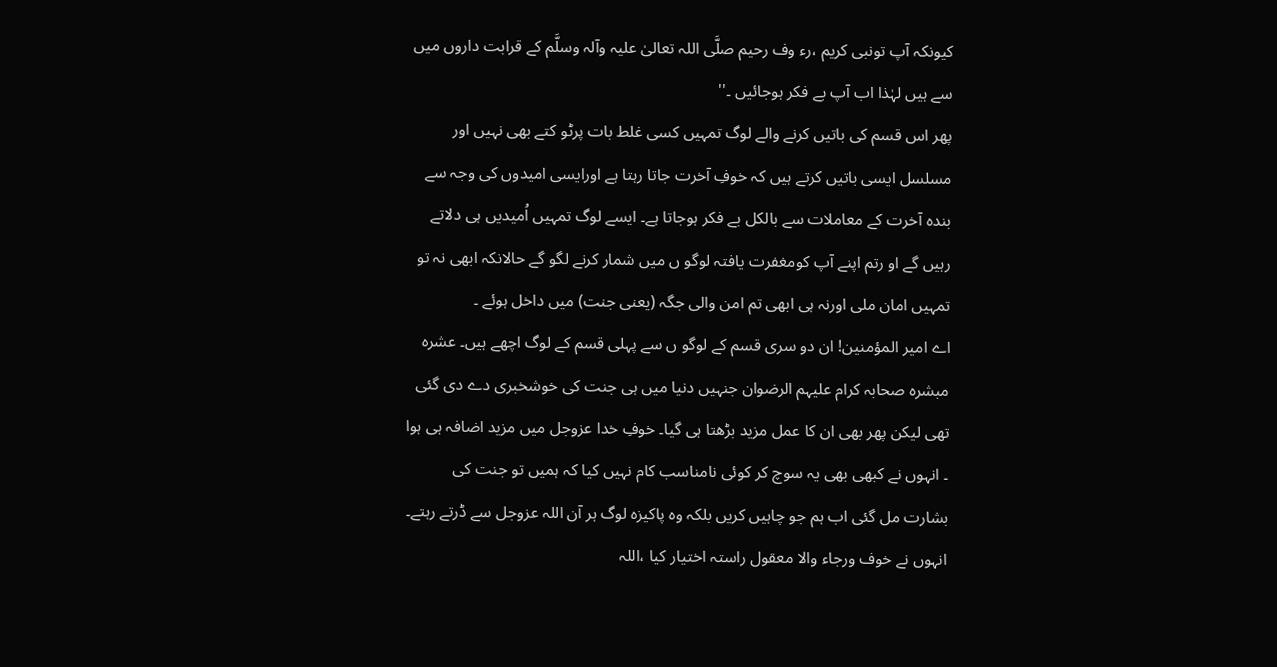کیونکہ آپ تونبی کریم ،رء وف رحیم صلَّی اللہ تعالیٰ علیہ وآلہ وسلَّم کے قرابت داروں میں سے ہیں لہٰذا اب آپ بے فکر ہوجائیں ۔''
پھر اس قسم کی باتیں کرنے والے لوگ تمہیں کسی غلط بات پرٹو کتے بھی نہیں اور مسلسل ایسی باتیں کرتے ہیں کہ خوفِ آخرت جاتا رہتا ہے اورایسی امیدوں کی وجہ سے بندہ آخرت کے معاملات سے بالکل بے فکر ہوجاتا ہے۔ ایسے لوگ تمہیں اُمیدیں ہی دلاتے رہیں گے او رتم اپنے آپ کومغفرت یافتہ لوگو ں میں شمار کرنے لگو گے حالانکہ ابھی نہ تو تمہیں امان ملی اورنہ ہی ابھی تم امن والی جگہ (یعنی جنت) میں داخل ہوئے ۔
اے امیر المؤمنین! ان دو سری قسم کے لوگو ں سے پہلی قسم کے لوگ اچھے ہیں۔ عشرہ مبشرہ صحابہ کرام علیہم الرضوان جنہیں دنیا میں ہی جنت کی خوشخبری دے دی گئی تھی لیکن پھر بھی ان کا عمل مزید بڑھتا ہی گیا۔ خوفِ خدا عزوجل میں مزید اضافہ ہی ہوا ۔ انہوں نے کبھی بھی یہ سوچ کر کوئی نامناسب کام نہیں کیا کہ ہمیں تو جنت کی بشارت مل گئی اب ہم جو چاہیں کریں بلکہ وہ پاکیزہ لوگ ہر آن اللہ عزوجل سے ڈرتے رہتے۔ انہوں نے خوف ورجاء والا معقول راستہ اختیار کیا ،اللہ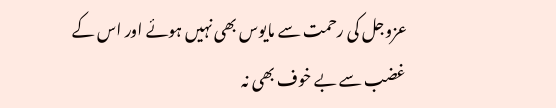عزوجل کی رحمت سے مایوس بھی نہیں ہوئے اور اس کے غضب سے بے خوف بھی نہ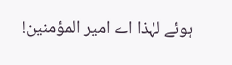ہوئے لہٰذا اے امیر المؤمنین!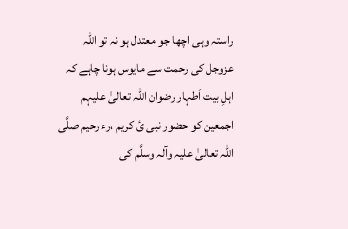راستہ وہی اچھا جو معتدل ہو نہ تو اللہ عزوجل کی رحمت سے مایوس ہونا چاہے کہ اہلِ بیت اَطہار رضوان اللہ تعالیٰ علیہم اجمعین کو حضور نبی ئ کریم ،رء رحیم صلَّی اللہ تعالیٰ علیہ وآلہ وسلَّم کی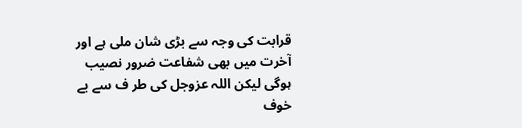قرابت کی وجہ سے بڑی شان ملی ہے اور آخرت میں بھی شفاعت ضرور نصیب ہوگی لیکن اللہ عزوجل کی طر ف سے بے خوف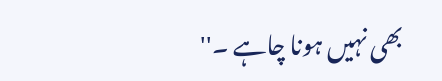بھی نہیں ہونا چاہے ۔''